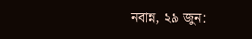নবান্ন, ২৯ জুন: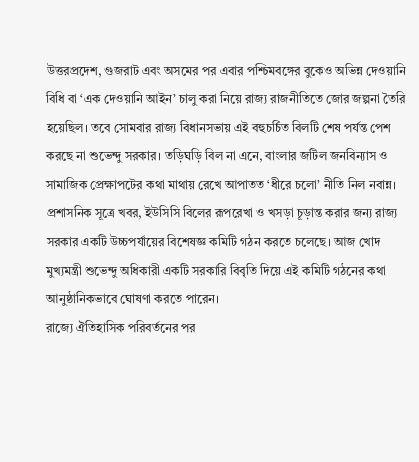উত্তরপ্রদেশ, গুজরাট এবং অসমের পর এবার পশ্চিমবঙ্গের বুকেও অভিন্ন দেওয়ানি বিধি বা ‘এক দেওয়ানি আইন’ চালু করা নিয়ে রাজ্য রাজনীতিতে জোর জল্পনা তৈরি হয়েছিল। তবে সোমবার রাজ্য বিধানসভায় এই বহুচর্চিত বিলটি শেষ পর্যন্ত পেশ করছে না শুভেন্দু সরকার। তড়িঘড়ি বিল না এনে, বাংলার জটিল জনবিন্যাস ও সামাজিক প্রেক্ষাপটের কথা মাথায় রেখে আপাতত ‘ধীরে চলো’ নীতি নিল নবান্ন। প্রশাসনিক সূত্রে খবর, ইউসিসি বিলের রূপরেখা ও খসড়া চূড়ান্ত করার জন্য রাজ্য সরকার একটি উচ্চপর্যায়ের বিশেষজ্ঞ কমিটি গঠন করতে চলেছে। আজ খোদ মুখ্যমন্ত্রী শুভেন্দু অধিকারী একটি সরকারি বিবৃতি দিয়ে এই কমিটি গঠনের কথা আনুষ্ঠানিকভাবে ঘোষণা করতে পারেন।
রাজ্যে ঐতিহাসিক পরিবর্তনের পর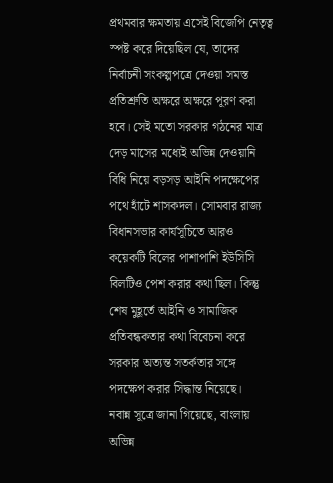প্রথমবার ক্ষমতায় এসেই বিজেপি নেতৃত্ব স্পষ্ট করে দিয়েছিল যে, তাদের নির্বাচনী সংকল্পপত্রে দেওয়া সমস্ত প্রতিশ্রুতি অক্ষরে অক্ষরে পূরণ করা হবে। সেই মতো সরকার গঠনের মাত্র দেড় মাসের মধ্যেই অভিন্ন দেওয়ানি বিধি নিয়ে বড়সড় আইনি পদক্ষেপের পথে হাঁটে শাসকদল। সোমবার রাজ্য বিধানসভার কার্যসূচিতে আরও কয়েকটি বিলের পাশাপাশি ইউসিসি বিলটিও পেশ করার কথা ছিল। কিন্তু শেষ মুহূর্তে আইনি ও সামাজিক প্রতিবন্ধকতার কথা বিবেচনা করে সরকার অত্যন্ত সতর্কতার সঙ্গে পদক্ষেপ করার সিদ্ধান্ত নিয়েছে।
নবান্ন সূত্রে জানা গিয়েছে, বাংলায় অভিন্ন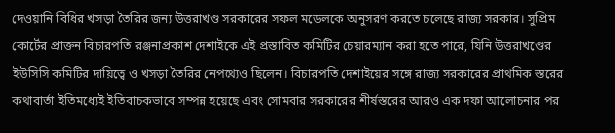দেওয়ানি বিধির খসড়া তৈরির জন্য উত্তরাখণ্ড সরকারের সফল মডেলকে অনুসরণ করতে চলেছে রাজ্য সরকার। সুপ্রিম কোর্টের প্রাক্তন বিচারপতি রঞ্জনাপ্রকাশ দেশাইকে এই প্রস্তাবিত কমিটির চেয়ারম্যান করা হতে পারে, যিনি উত্তরাখণ্ডের ইউসিসি কমিটির দায়িত্বে ও খসড়া তৈরির নেপথ্যেও ছিলেন। বিচারপতি দেশাইয়ের সঙ্গে রাজ্য সরকারের প্রাথমিক স্তরের কথাবার্তা ইতিমধ্যেই ইতিবাচকভাবে সম্পন্ন হয়েছে এবং সোমবার সরকারের শীর্ষস্তরের আরও এক দফা আলোচনার পর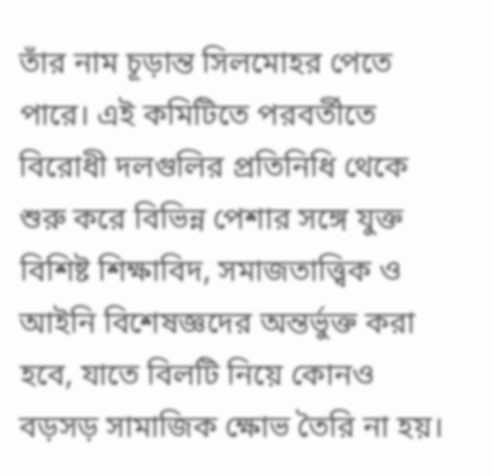তাঁর নাম চূড়ান্ত সিলমোহর পেতে পারে। এই কমিটিতে পরবর্তীতে বিরোধী দলগুলির প্রতিনিধি থেকে শুরু করে বিভিন্ন পেশার সঙ্গে যুক্ত বিশিষ্ট শিক্ষাবিদ, সমাজতাত্ত্বিক ও আইনি বিশেষজ্ঞদের অন্তর্ভুক্ত করা হবে, যাতে বিলটি নিয়ে কোনও বড়সড় সামাজিক ক্ষোভ তৈরি না হয়।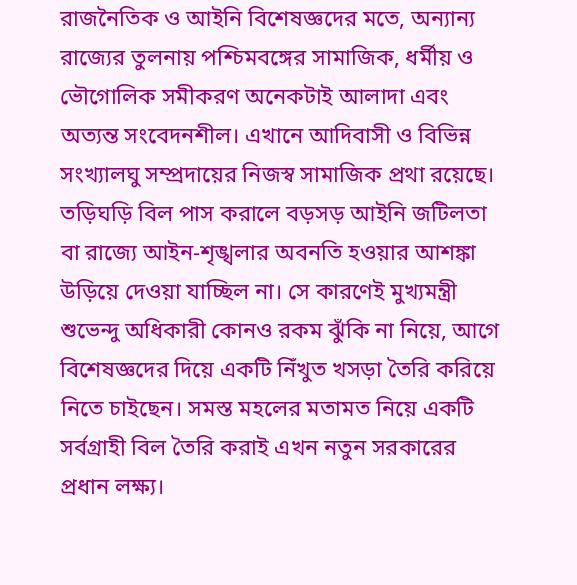রাজনৈতিক ও আইনি বিশেষজ্ঞদের মতে, অন্যান্য রাজ্যের তুলনায় পশ্চিমবঙ্গের সামাজিক, ধর্মীয় ও ভৌগোলিক সমীকরণ অনেকটাই আলাদা এবং অত্যন্ত সংবেদনশীল। এখানে আদিবাসী ও বিভিন্ন সংখ্যালঘু সম্প্রদায়ের নিজস্ব সামাজিক প্রথা রয়েছে। তড়িঘড়ি বিল পাস করালে বড়সড় আইনি জটিলতা বা রাজ্যে আইন-শৃঙ্খলার অবনতি হওয়ার আশঙ্কা উড়িয়ে দেওয়া যাচ্ছিল না। সে কারণেই মুখ্যমন্ত্রী শুভেন্দু অধিকারী কোনও রকম ঝুঁকি না নিয়ে, আগে বিশেষজ্ঞদের দিয়ে একটি নিঁখুত খসড়া তৈরি করিয়ে নিতে চাইছেন। সমস্ত মহলের মতামত নিয়ে একটি সর্বগ্রাহী বিল তৈরি করাই এখন নতুন সরকারের প্রধান লক্ষ্য।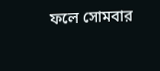ফলে সোমবার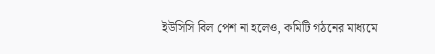ইউসিসি বিল পেশ না হলেও, কমিটি গঠনের মাধ্যমে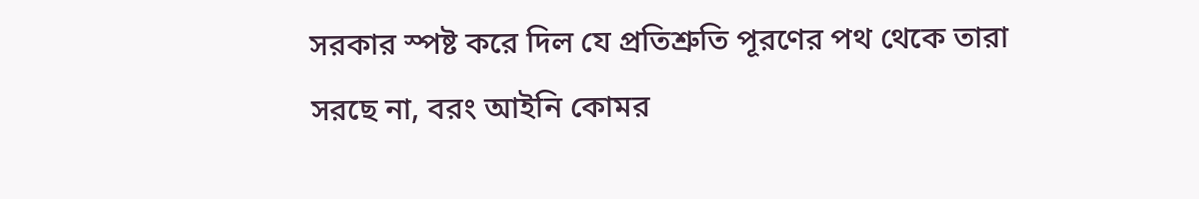সরকার স্পষ্ট করে দিল যে প্রতিশ্রুতি পূরণের পথ থেকে তারা সরছে না, বরং আইনি কোমর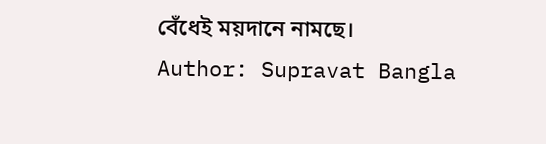বেঁধেই ময়দানে নামছে।
Author: Supravat Bangla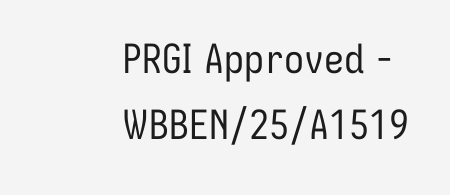PRGI Approved - WBBEN/25/A1519